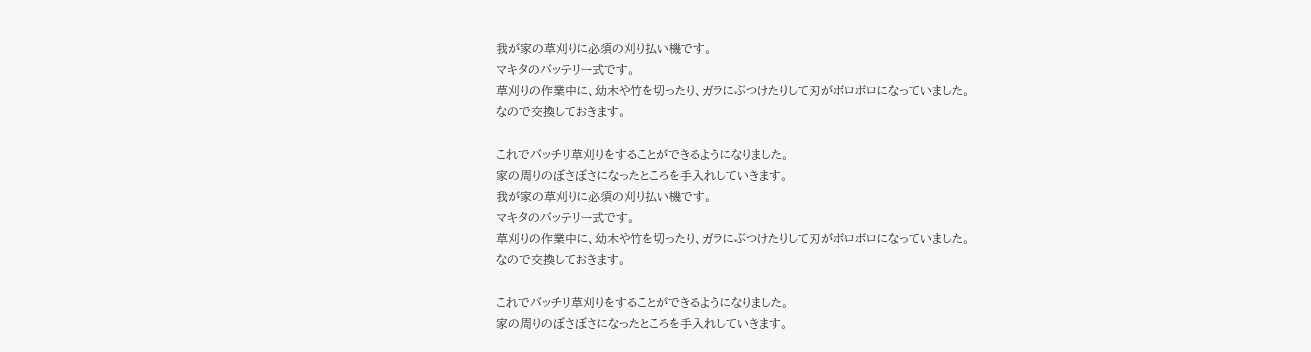我が家の草刈りに必須の刈り払い機です。
マキタのバッテリー式です。
草刈りの作業中に、幼木や竹を切ったり、ガラにぶつけたりして刃がボロボロになっていました。
なので交換しておきます。

これでバッチリ草刈りをすることができるようになりました。
家の周りのぼさぼさになったところを手入れしていきます。
我が家の草刈りに必須の刈り払い機です。
マキタのバッテリー式です。
草刈りの作業中に、幼木や竹を切ったり、ガラにぶつけたりして刃がボロボロになっていました。
なので交換しておきます。

これでバッチリ草刈りをすることができるようになりました。
家の周りのぼさぼさになったところを手入れしていきます。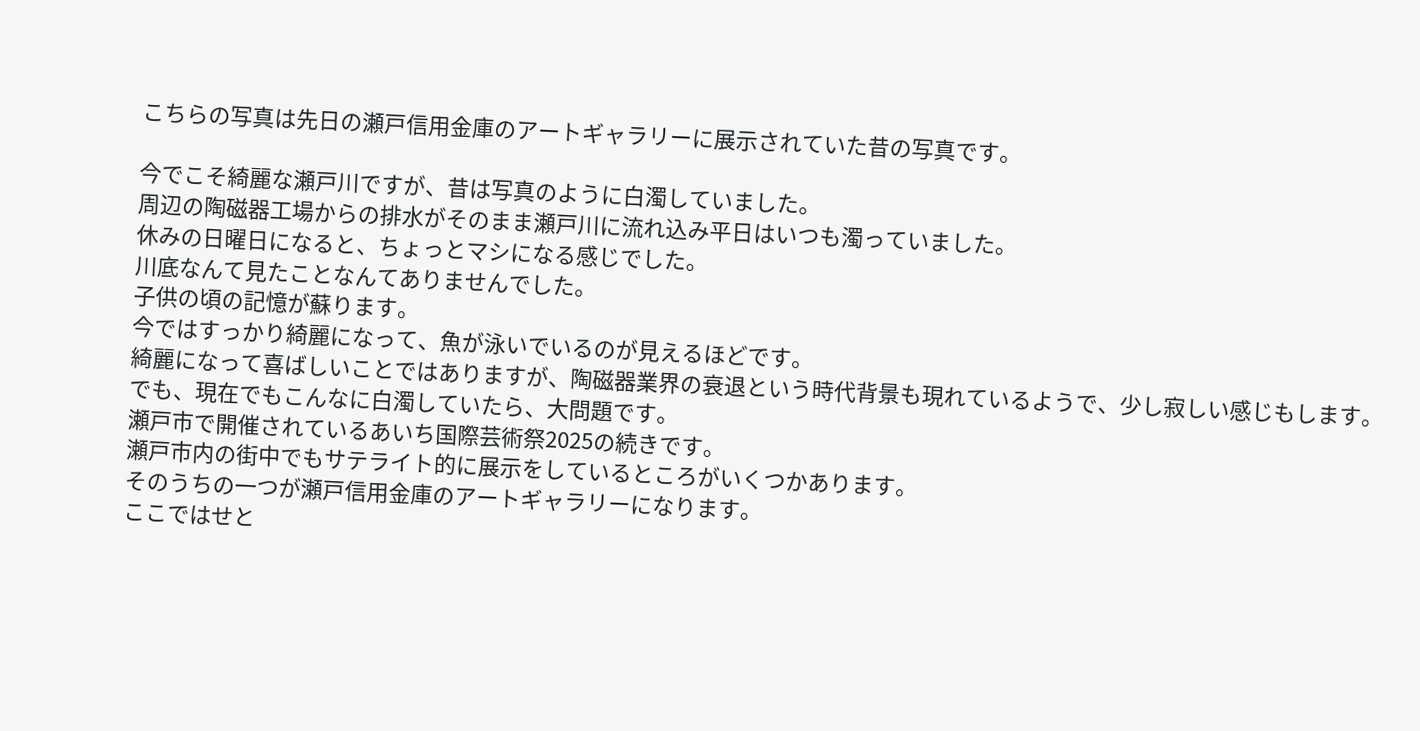こちらの写真は先日の瀬戸信用金庫のアートギャラリーに展示されていた昔の写真です。

今でこそ綺麗な瀬戸川ですが、昔は写真のように白濁していました。
周辺の陶磁器工場からの排水がそのまま瀬戸川に流れ込み平日はいつも濁っていました。
休みの日曜日になると、ちょっとマシになる感じでした。
川底なんて見たことなんてありませんでした。
子供の頃の記憶が蘇ります。
今ではすっかり綺麗になって、魚が泳いでいるのが見えるほどです。
綺麗になって喜ばしいことではありますが、陶磁器業界の衰退という時代背景も現れているようで、少し寂しい感じもします。
でも、現在でもこんなに白濁していたら、大問題です。
瀬戸市で開催されているあいち国際芸術祭2025の続きです。
瀬戸市内の街中でもサテライト的に展示をしているところがいくつかあります。
そのうちの一つが瀬戸信用金庫のアートギャラリーになります。
ここではせと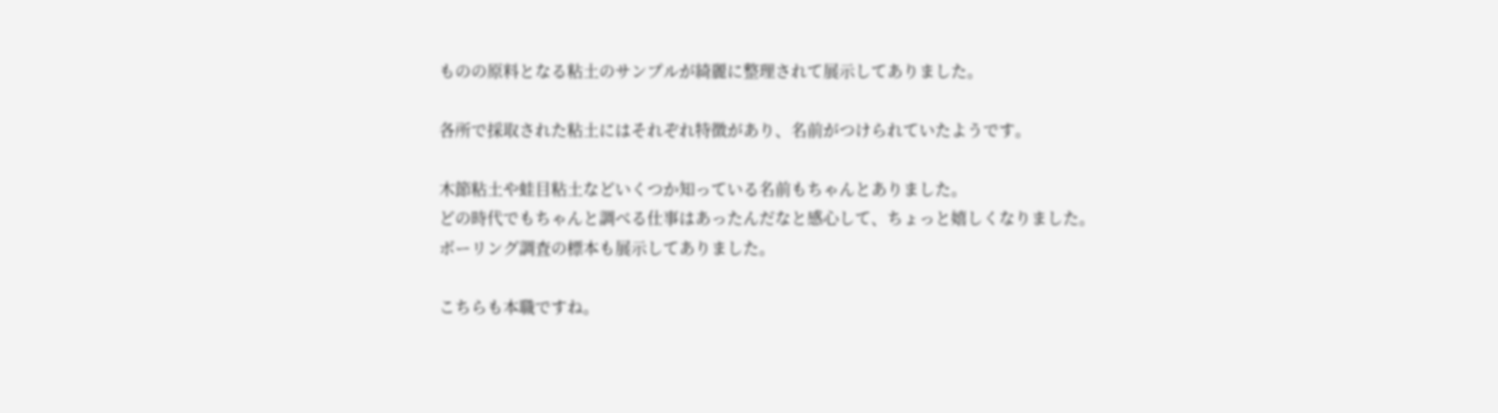ものの原料となる粘土のサンプルが綺麗に整理されて展示してありました。

各所で採取された粘土にはそれぞれ特徴があり、名前がつけられていたようです。

木節粘土や蛙目粘土などいくつか知っている名前もちゃんとありました。
どの時代でもちゃんと調べる仕事はあったんだなと感心して、ちょっと嬉しくなりました。
ボーリング調査の標本も展示してありました。

こちらも本職ですね。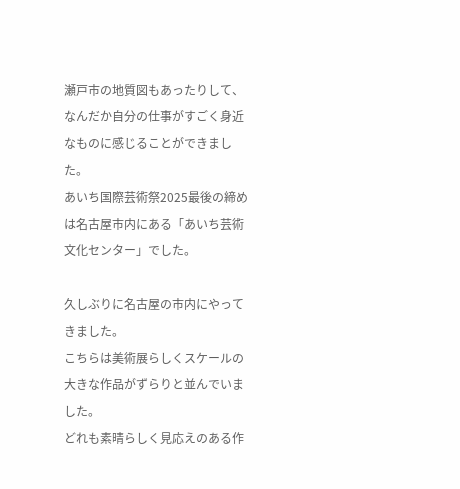瀬戸市の地質図もあったりして、なんだか自分の仕事がすごく身近なものに感じることができました。
あいち国際芸術祭2025最後の締めは名古屋市内にある「あいち芸術文化センター」でした。

久しぶりに名古屋の市内にやってきました。
こちらは美術展らしくスケールの大きな作品がずらりと並んでいました。
どれも素晴らしく見応えのある作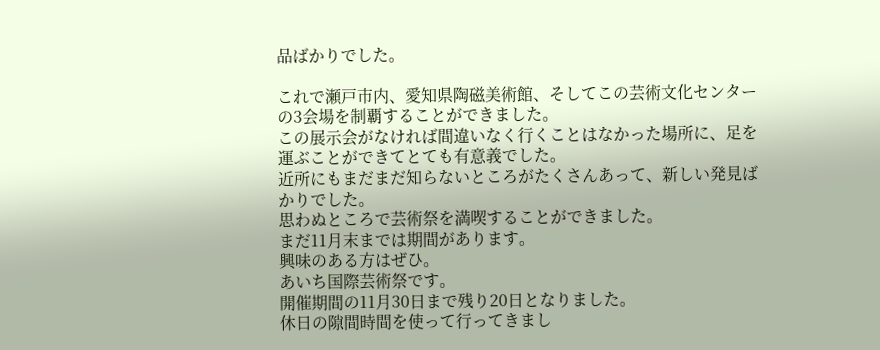品ばかりでした。

これで瀬戸市内、愛知県陶磁美術館、そしてこの芸術文化センターの3会場を制覇することができました。
この展示会がなければ間違いなく行くことはなかった場所に、足を運ぶことができてとても有意義でした。
近所にもまだまだ知らないところがたくさんあって、新しい発見ばかりでした。
思わぬところで芸術祭を満喫することができました。
まだ11月末までは期間があります。
興味のある方はぜひ。
あいち国際芸術祭です。
開催期間の11月30日まで残り20日となりました。
休日の隙間時間を使って行ってきまし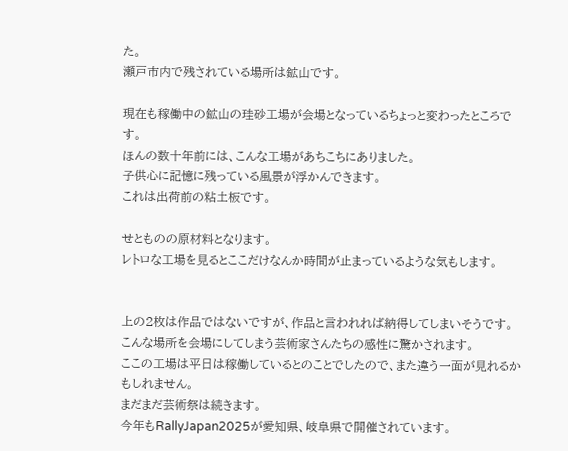た。
瀬戸市内で残されている場所は鉱山です。

現在も稼働中の鉱山の珪砂工場が会場となっているちょっと変わったところです。
ほんの数十年前には、こんな工場があちこちにありました。
子供心に記憶に残っている風景が浮かんできます。
これは出荷前の粘土板です。

せとものの原材料となります。
レトロな工場を見るとここだけなんか時間が止まっているような気もします。


上の2枚は作品ではないですが、作品と言われれば納得してしまいそうです。
こんな場所を会場にしてしまう芸術家さんたちの感性に驚かされます。
ここの工場は平日は稼働しているとのことでしたので、また違う一面が見れるかもしれません。
まだまだ芸術祭は続きます。
今年もRallyJapan2025が愛知県、岐阜県で開催されています。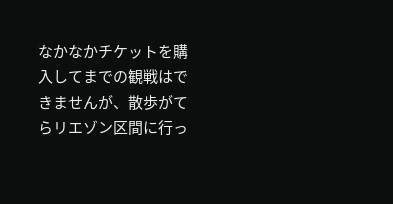なかなかチケットを購入してまでの観戦はできませんが、散歩がてらリエゾン区間に行っ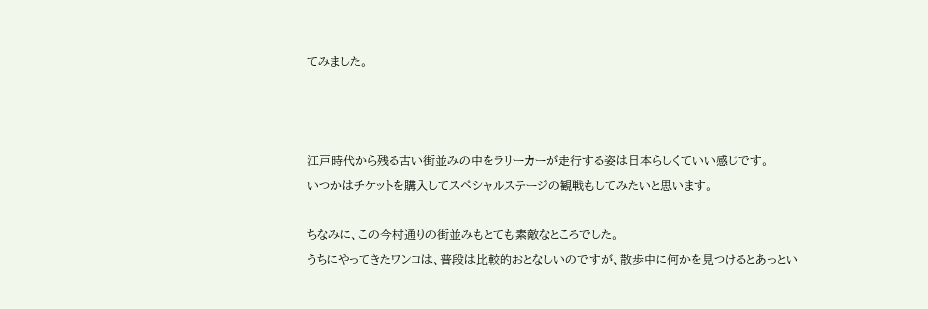てみました。



江戸時代から残る古い街並みの中をラリーカーが走行する姿は日本らしくていい感じです。
いつかはチケットを購入してスペシャルステージの観戦もしてみたいと思います。

ちなみに、この今村通りの街並みもとても素敵なところでした。
うちにやってきたワンコは、普段は比較的おとなしいのですが、散歩中に何かを見つけるとあっとい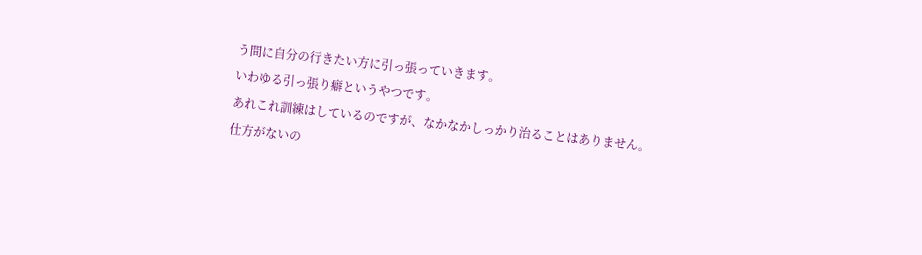う間に自分の行きたい方に引っ張っていきます。
いわゆる引っ張り癖というやつです。
あれこれ訓練はしているのですが、なかなかしっかり治ることはありません。
仕方がないの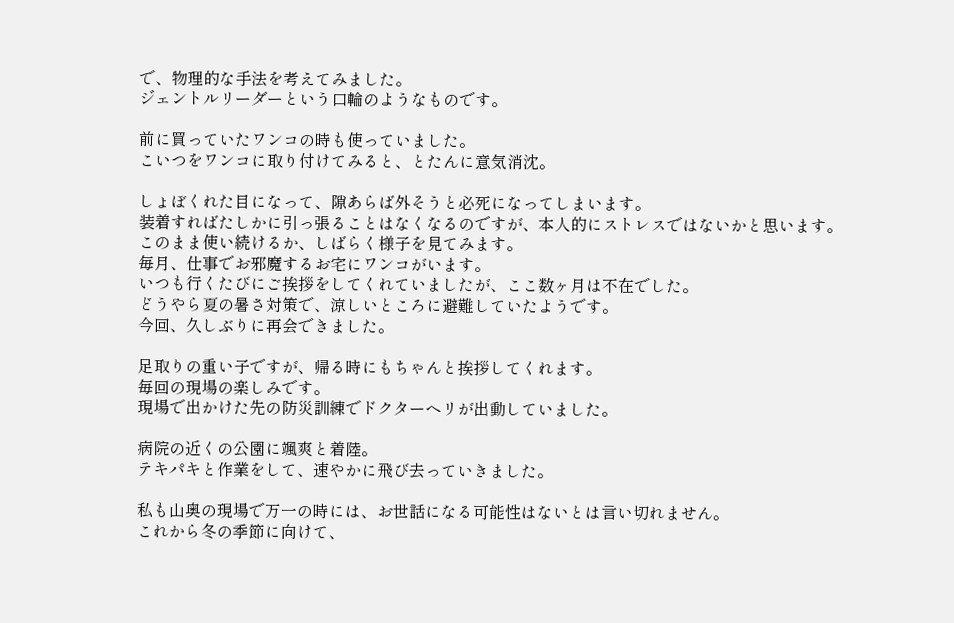で、物理的な手法を考えてみました。
ジェントルリーダーという口輪のようなものです。

前に買っていたワンコの時も使っていました。
こいつをワンコに取り付けてみると、とたんに意気消沈。

しょぼくれた目になって、隙あらば外そうと必死になってしまいます。
装着すればたしかに引っ張ることはなくなるのですが、本人的にストレスではないかと思います。
このまま使い続けるか、しばらく様子を見てみます。
毎月、仕事でお邪魔するお宅にワンコがいます。
いつも行くたびにご挨拶をしてくれていましたが、ここ数ヶ月は不在でした。
どうやら夏の暑さ対策で、涼しいところに避難していたようです。
今回、久しぶりに再会できました。

足取りの重い子ですが、帰る時にもちゃんと挨拶してくれます。
毎回の現場の楽しみです。
現場で出かけた先の防災訓練でドクターヘリが出動していました。

病院の近くの公園に颯爽と着陸。
テキパキと作業をして、速やかに飛び去っていきました。

私も山奥の現場で万一の時には、お世話になる可能性はないとは言い切れません。
これから冬の季節に向けて、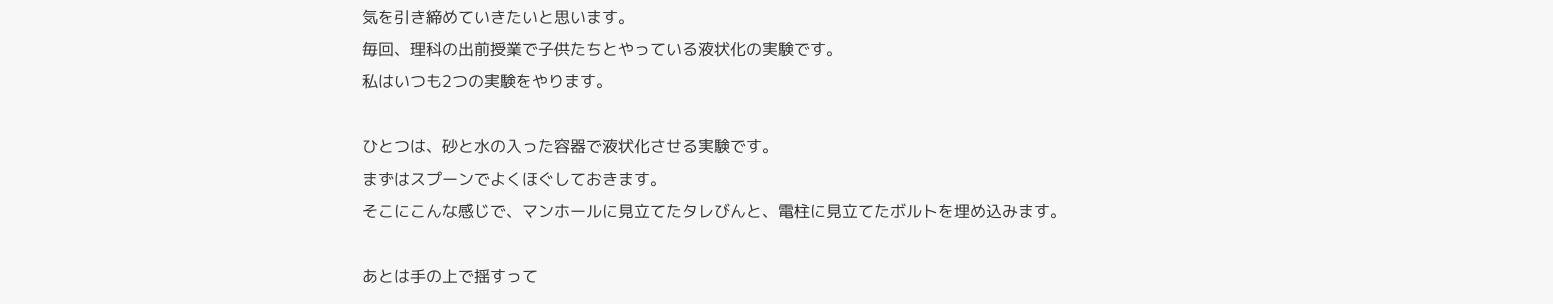気を引き締めていきたいと思います。
毎回、理科の出前授業で子供たちとやっている液状化の実験です。
私はいつも2つの実験をやります。

ひとつは、砂と水の入った容器で液状化させる実験です。
まずはスプーンでよくほぐしておきます。
そこにこんな感じで、マンホールに見立てたタレびんと、電柱に見立てたボルトを埋め込みます。

あとは手の上で揺すって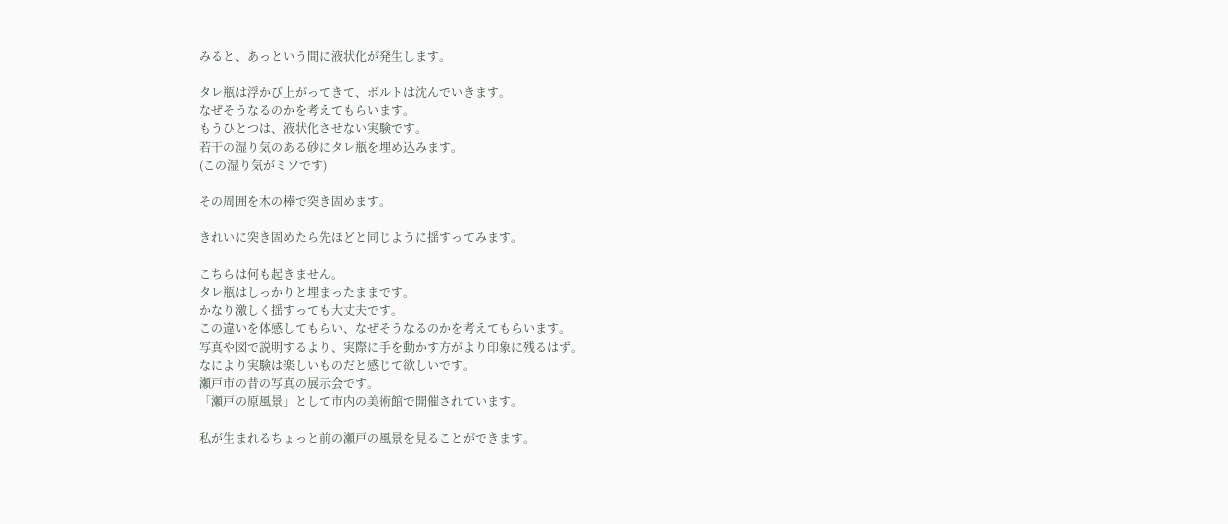みると、あっという間に液状化が発生します。

タレ瓶は浮かび上がってきて、ボルトは沈んでいきます。
なぜそうなるのかを考えてもらいます。
もうひとつは、液状化させない実験です。
若干の湿り気のある砂にタレ瓶を埋め込みます。
(この湿り気がミソです)

その周囲を木の棒で突き固めます。

きれいに突き固めたら先ほどと同じように揺すってみます。

こちらは何も起きません。
タレ瓶はしっかりと埋まったままです。
かなり激しく揺すっても大丈夫です。
この違いを体感してもらい、なぜそうなるのかを考えてもらいます。
写真や図で説明するより、実際に手を動かす方がより印象に残るはず。
なにより実験は楽しいものだと感じて欲しいです。
瀬戸市の昔の写真の展示会です。
「瀬戸の原風景」として市内の美術館で開催されています。

私が生まれるちょっと前の瀬戸の風景を見ることができます。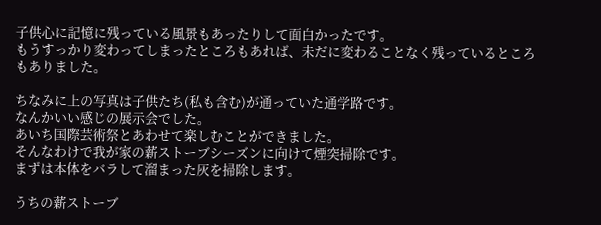子供心に記憶に残っている風景もあったりして面白かったです。
もうすっかり変わってしまったところもあれば、未だに変わることなく残っているところもありました。

ちなみに上の写真は子供たち(私も含む)が通っていた通学路です。
なんかいい感じの展示会でした。
あいち国際芸術祭とあわせて楽しむことができました。
そんなわけで我が家の薪ストーブシーズンに向けて煙突掃除です。
まずは本体をバラして溜まった灰を掃除します。

うちの薪ストーブ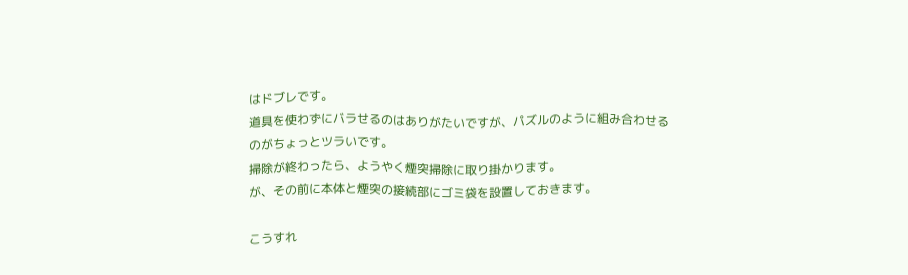はドブレです。
道具を使わずにバラせるのはありがたいですが、パズルのように組み合わせるのがちょっとツラいです。
掃除が終わったら、ようやく煙突掃除に取り掛かります。
が、その前に本体と煙突の接続部にゴミ袋を設置しておきます。

こうすれ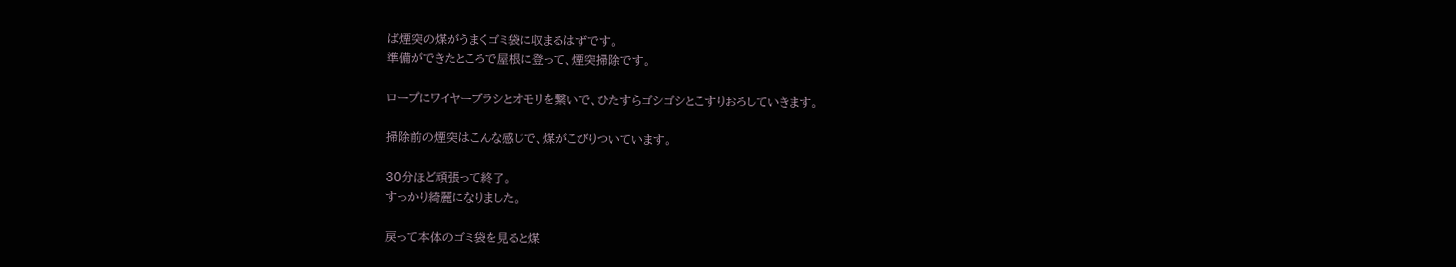ば煙突の煤がうまくゴミ袋に収まるはずです。
準備ができたところで屋根に登って、煙突掃除です。

ロープにワイヤーブラシとオモリを繋いで、ひたすらゴシゴシとこすりおろしていきます。

掃除前の煙突はこんな感じで、煤がこびりついています。

30分ほど頑張って終了。
すっかり綺麗になりました。

戻って本体のゴミ袋を見ると煤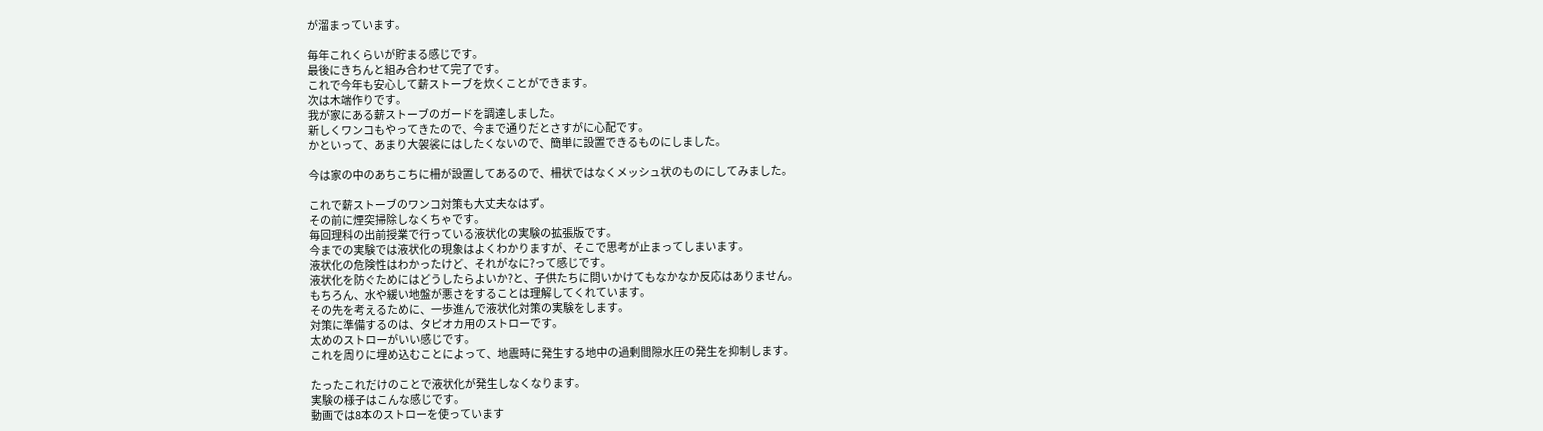が溜まっています。

毎年これくらいが貯まる感じです。
最後にきちんと組み合わせて完了です。
これで今年も安心して薪ストーブを炊くことができます。
次は木端作りです。
我が家にある薪ストーブのガードを調達しました。
新しくワンコもやってきたので、今まで通りだとさすがに心配です。
かといって、あまり大袈裟にはしたくないので、簡単に設置できるものにしました。

今は家の中のあちこちに柵が設置してあるので、柵状ではなくメッシュ状のものにしてみました。

これで薪ストーブのワンコ対策も大丈夫なはず。
その前に煙突掃除しなくちゃです。
毎回理科の出前授業で行っている液状化の実験の拡張版です。
今までの実験では液状化の現象はよくわかりますが、そこで思考が止まってしまいます。
液状化の危険性はわかったけど、それがなに?って感じです。
液状化を防ぐためにはどうしたらよいか?と、子供たちに問いかけてもなかなか反応はありません。
もちろん、水や緩い地盤が悪さをすることは理解してくれています。
その先を考えるために、一歩進んで液状化対策の実験をします。
対策に準備するのは、タピオカ用のストローです。
太めのストローがいい感じです。
これを周りに埋め込むことによって、地震時に発生する地中の過剰間隙水圧の発生を抑制します。

たったこれだけのことで液状化が発生しなくなります。
実験の様子はこんな感じです。
動画では8本のストローを使っています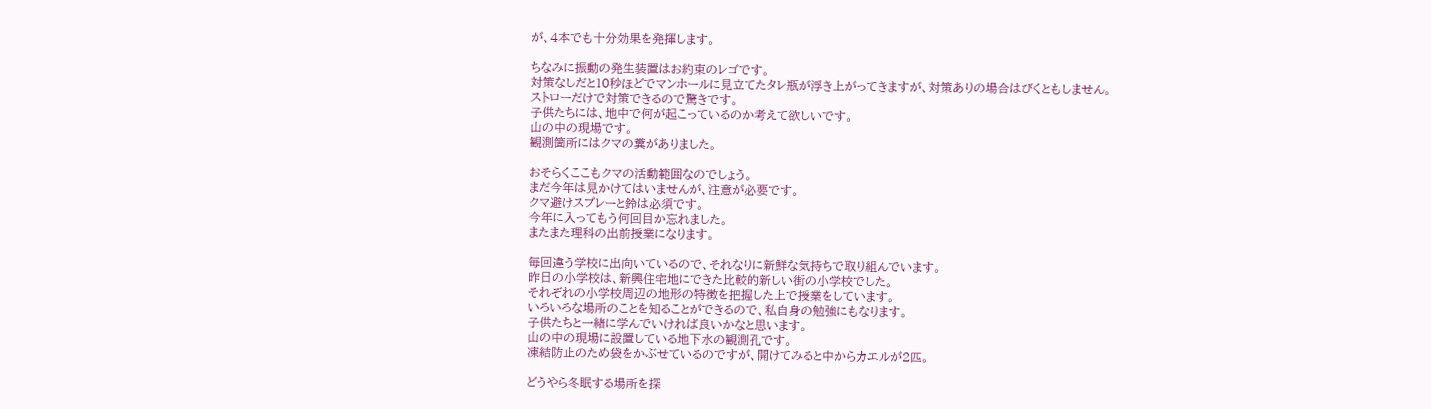が、4本でも十分効果を発揮します。

ちなみに振動の発生装置はお約束のレゴです。
対策なしだと10秒ほどでマンホールに見立てたタレ瓶が浮き上がってきますが、対策ありの場合はびくともしません。
ストローだけで対策できるので驚きです。
子供たちには、地中で何が起こっているのか考えて欲しいです。
山の中の現場です。
観測箇所にはクマの糞がありました。

おそらくここもクマの活動範囲なのでしょう。
まだ今年は見かけてはいませんが、注意が必要です。
クマ避けスプレーと鈴は必須です。
今年に入ってもう何回目か忘れました。
またまた理科の出前授業になります。

毎回違う学校に出向いているので、それなりに新鮮な気持ちで取り組んでいます。
昨日の小学校は、新興住宅地にできた比較的新しい街の小学校でした。
それぞれの小学校周辺の地形の特徴を把握した上で授業をしています。
いろいろな場所のことを知ることができるので、私自身の勉強にもなります。
子供たちと一緒に学んでいければ良いかなと思います。
山の中の現場に設置している地下水の観測孔です。
凍結防止のため袋をかぶせているのですが、開けてみると中からカエルが2匹。

どうやら冬眠する場所を探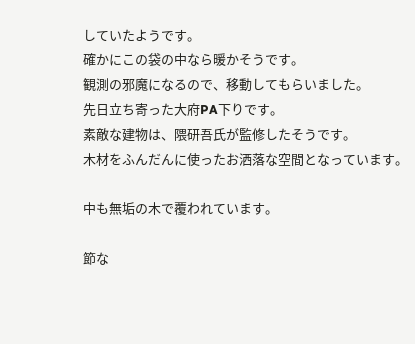していたようです。
確かにこの袋の中なら暖かそうです。
観測の邪魔になるので、移動してもらいました。
先日立ち寄った大府PA下りです。
素敵な建物は、隈研吾氏が監修したそうです。
木材をふんだんに使ったお洒落な空間となっています。

中も無垢の木で覆われています。

節な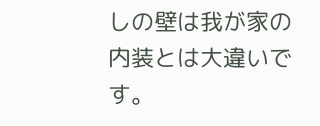しの壁は我が家の内装とは大違いです。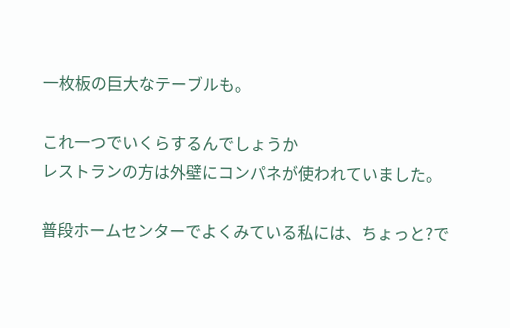一枚板の巨大なテーブルも。

これ一つでいくらするんでしょうか
レストランの方は外壁にコンパネが使われていました。

普段ホームセンターでよくみている私には、ちょっと?で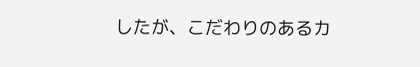したが、こだわりのあるカ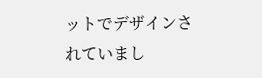ットでデザインされていまし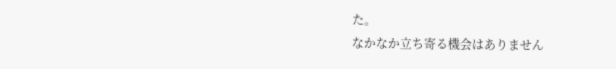た。
なかなか立ち寄る機会はありません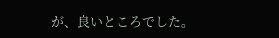が、良いところでした。